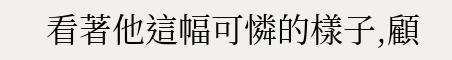看著他這幅可憐的樣子,顧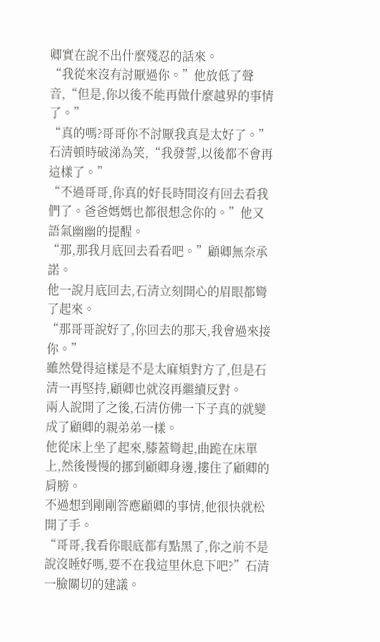卿實在說不出什麼殘忍的話來。
“我從來沒有討厭過你。”他放低了聲音,“但是,你以後不能再做什麼越界的事情了。”
“真的嗎?哥哥你不討厭我真是太好了。”石清頓時破涕為笑,“我發誓,以後都不會再這樣了。”
“不過哥哥,你真的好長時間沒有回去看我們了。爸爸媽媽也都很想念你的。”他又語氣幽幽的提醒。
“那,那我月底回去看看吧。”顧卿無奈承諾。
他一說月底回去,石清立刻開心的眉眼都彎了起來。
“那哥哥說好了,你回去的那天,我會過來接你。”
雖然覺得這樣是不是太麻煩對方了,但是石清一再堅持,顧卿也就沒再繼續反對。
兩人說開了之後,石清仿佛一下子真的就變成了顧卿的親弟弟一樣。
他從床上坐了起來,膝蓋彎起,曲跪在床單上,然後慢慢的挪到顧卿身邊,摟住了顧卿的肩膀。
不過想到剛剛答應顧卿的事情,他很快就松開了手。
“哥哥,我看你眼底都有點黑了,你之前不是說沒睡好嗎,要不在我這里休息下吧?”石清一臉關切的建議。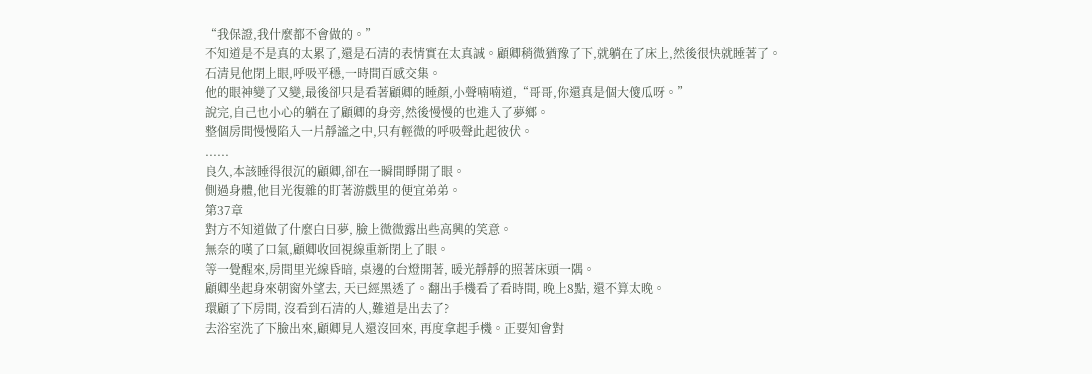“我保證,我什麼都不會做的。”
不知道是不是真的太累了,還是石清的表情實在太真誠。顧卿稍微猶豫了下,就躺在了床上,然後很快就睡著了。
石清見他閉上眼,呼吸平穩,一時間百感交集。
他的眼神變了又變,最後卻只是看著顧卿的睡顏,小聲喃喃道,“哥哥,你還真是個大傻瓜呀。”
說完,自己也小心的躺在了顧卿的身旁,然後慢慢的也進入了夢鄉。
整個房間慢慢陷入一片靜謐之中,只有輕微的呼吸聲此起彼伏。
......
良久,本該睡得很沉的顧卿,卻在一瞬間睜開了眼。
側過身體,他目光復雜的盯著游戲里的便宜弟弟。
第37章
對方不知道做了什麼白日夢, 臉上微微露出些高興的笑意。
無奈的嘆了口氣,顧卿收回視線重新閉上了眼。
等一覺醒來,房間里光線昏暗, 桌邊的台燈開著, 暖光靜靜的照著床頭一隅。
顧卿坐起身來朝窗外望去, 天已經黑透了。翻出手機看了看時間, 晚上8點, 還不算太晚。
環顧了下房間, 沒看到石清的人,難道是出去了?
去浴室洗了下臉出來,顧卿見人還沒回來, 再度拿起手機。正要知會對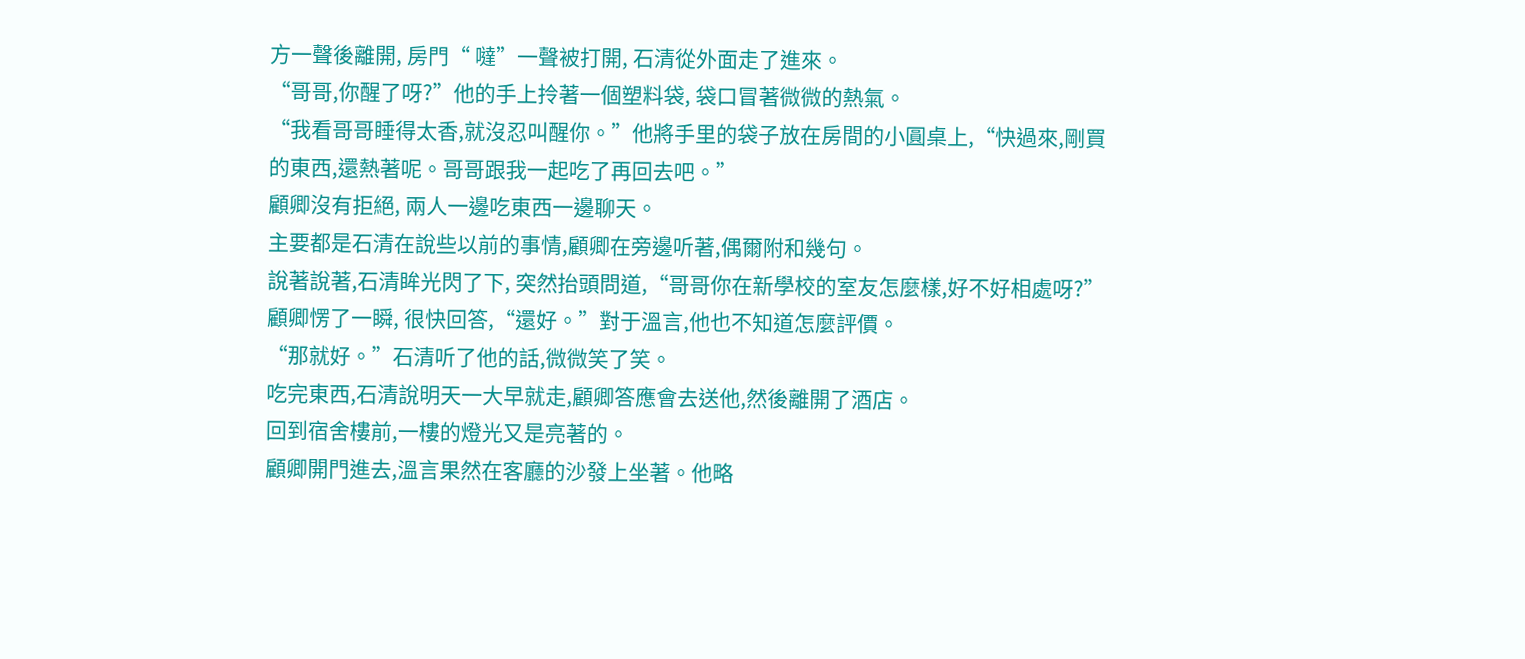方一聲後離開, 房門“ 噠”一聲被打開, 石清從外面走了進來。
“哥哥,你醒了呀?”他的手上拎著一個塑料袋, 袋口冒著微微的熱氣。
“我看哥哥睡得太香,就沒忍叫醒你。”他將手里的袋子放在房間的小圓桌上,“快過來,剛買的東西,還熱著呢。哥哥跟我一起吃了再回去吧。”
顧卿沒有拒絕, 兩人一邊吃東西一邊聊天。
主要都是石清在說些以前的事情,顧卿在旁邊听著,偶爾附和幾句。
說著說著,石清眸光閃了下, 突然抬頭問道,“哥哥你在新學校的室友怎麼樣,好不好相處呀?”
顧卿愣了一瞬, 很快回答,“還好。”對于溫言,他也不知道怎麼評價。
“那就好。”石清听了他的話,微微笑了笑。
吃完東西,石清說明天一大早就走,顧卿答應會去送他,然後離開了酒店。
回到宿舍樓前,一樓的燈光又是亮著的。
顧卿開門進去,溫言果然在客廳的沙發上坐著。他略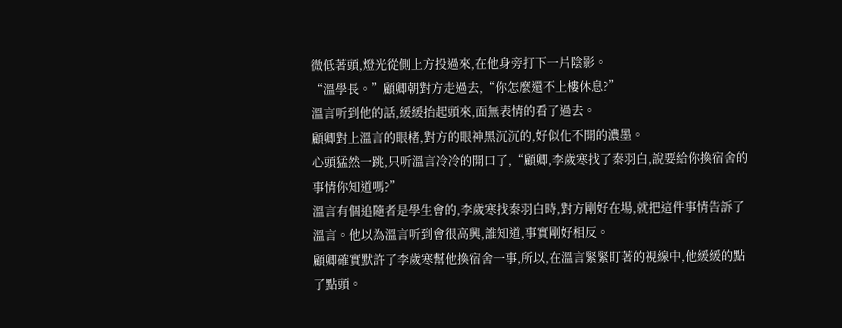微低著頭,燈光從側上方投過來,在他身旁打下一片陰影。
“溫學長。”顧卿朝對方走過去,“你怎麼還不上樓休息?”
溫言听到他的話,緩緩抬起頭來,面無表情的看了過去。
顧卿對上溫言的眼楮,對方的眼神黑沉沉的,好似化不開的濃墨。
心頭猛然一跳,只听溫言冷冷的開口了,“顧卿,李歲寒找了秦羽白,說要給你換宿舍的事情你知道嗎?”
溫言有個追隨者是學生會的,李歲寒找秦羽白時,對方剛好在場,就把這件事情告訴了溫言。他以為溫言听到會很高興,誰知道,事實剛好相反。
顧卿確實默許了李歲寒幫他換宿舍一事,所以,在溫言緊緊盯著的視線中,他緩緩的點了點頭。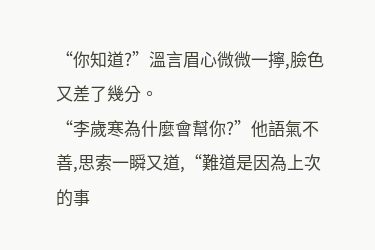“你知道?”溫言眉心微微一擰,臉色又差了幾分。
“李歲寒為什麼會幫你?”他語氣不善,思索一瞬又道,“難道是因為上次的事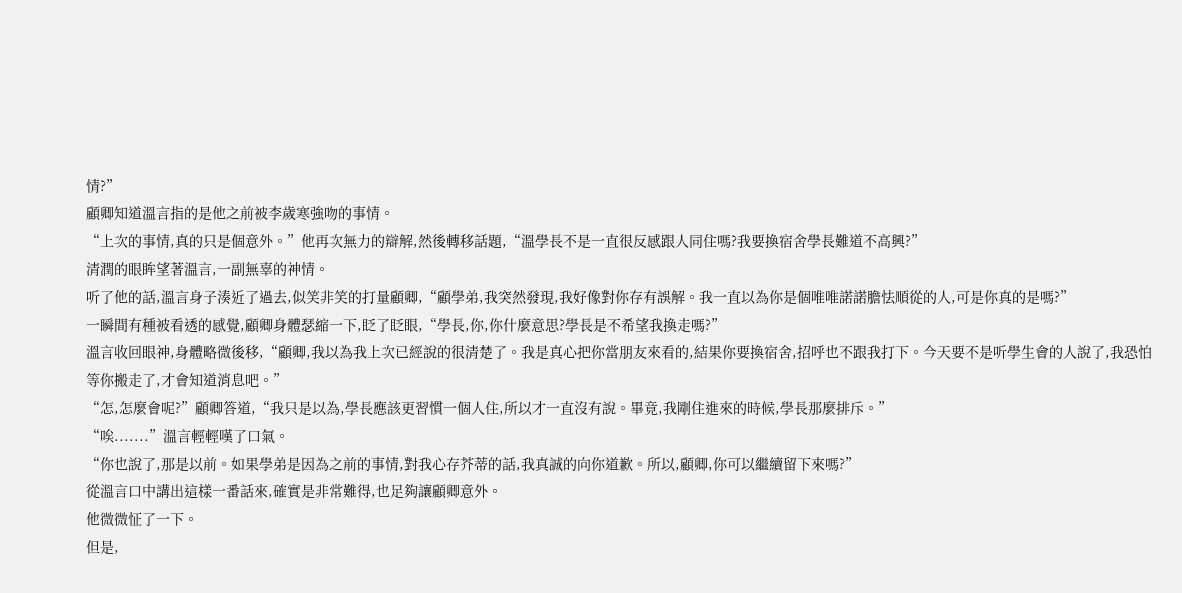情?”
顧卿知道溫言指的是他之前被李歲寒強吻的事情。
“上次的事情,真的只是個意外。”他再次無力的辯解,然後轉移話題,“溫學長不是一直很反感跟人同住嗎?我要換宿舍學長難道不高興?”
清潤的眼眸望著溫言,一副無辜的神情。
听了他的話,溫言身子湊近了過去,似笑非笑的打量顧卿,“顧學弟,我突然發現,我好像對你存有誤解。我一直以為你是個唯唯諾諾膽怯順從的人,可是你真的是嗎?”
一瞬間有種被看透的感覺,顧卿身體瑟縮一下,眨了眨眼,“學長,你,你什麼意思?學長是不希望我換走嗎?”
溫言收回眼神,身體略微後移,“顧卿,我以為我上次已經說的很清楚了。我是真心把你當朋友來看的,結果你要換宿舍,招呼也不跟我打下。今天要不是听學生會的人說了,我恐怕等你搬走了,才會知道消息吧。”
“怎,怎麼會呢?”顧卿答道,“我只是以為,學長應該更習慣一個人住,所以才一直沒有說。畢竟,我剛住進來的時候,學長那麼排斥。”
“唉.......”溫言輕輕嘆了口氣。
“你也說了,那是以前。如果學弟是因為之前的事情,對我心存芥蒂的話,我真誠的向你道歉。所以,顧卿,你可以繼續留下來嗎?”
從溫言口中講出這樣一番話來,確實是非常難得,也足夠讓顧卿意外。
他微微怔了一下。
但是,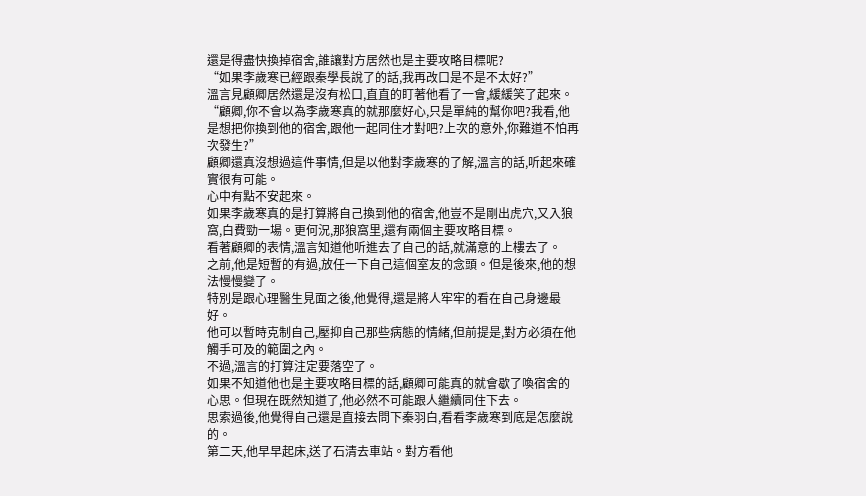還是得盡快換掉宿舍,誰讓對方居然也是主要攻略目標呢?
“如果李歲寒已經跟秦學長說了的話,我再改口是不是不太好?”
溫言見顧卿居然還是沒有松口,直直的盯著他看了一會,緩緩笑了起來。
“顧卿,你不會以為李歲寒真的就那麼好心,只是單純的幫你吧?我看,他是想把你換到他的宿舍,跟他一起同住才對吧?上次的意外,你難道不怕再次發生?”
顧卿還真沒想過這件事情,但是以他對李歲寒的了解,溫言的話,听起來確實很有可能。
心中有點不安起來。
如果李歲寒真的是打算將自己換到他的宿舍,他豈不是剛出虎穴,又入狼窩,白費勁一場。更何況,那狼窩里,還有兩個主要攻略目標。
看著顧卿的表情,溫言知道他听進去了自己的話,就滿意的上樓去了。
之前,他是短暫的有過,放任一下自己這個室友的念頭。但是後來,他的想法慢慢變了。
特別是跟心理醫生見面之後,他覺得,還是將人牢牢的看在自己身邊最好。
他可以暫時克制自己,壓抑自己那些病態的情緒,但前提是,對方必須在他觸手可及的範圍之內。
不過,溫言的打算注定要落空了。
如果不知道他也是主要攻略目標的話,顧卿可能真的就會歇了喚宿舍的心思。但現在既然知道了,他必然不可能跟人繼續同住下去。
思索過後,他覺得自己還是直接去問下秦羽白,看看李歲寒到底是怎麼說的。
第二天,他早早起床,送了石清去車站。對方看他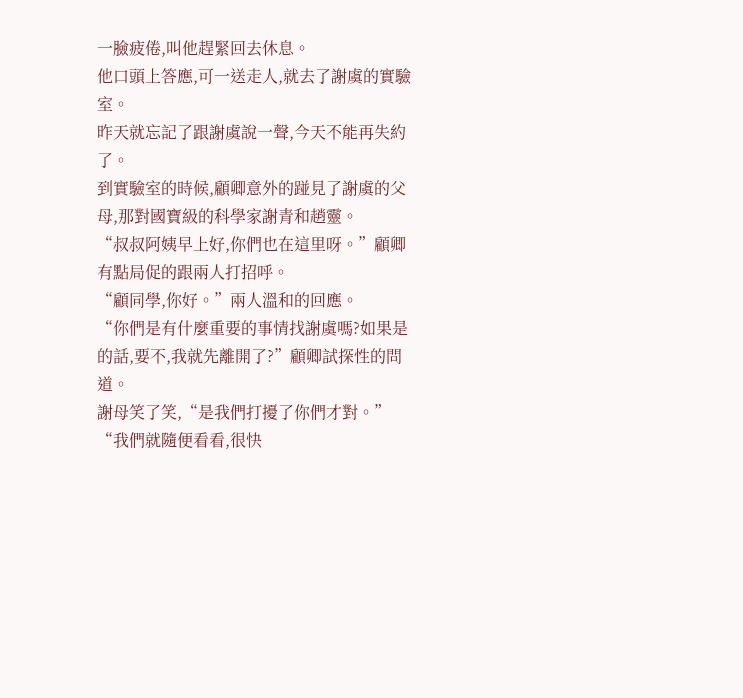一臉疲倦,叫他趕緊回去休息。
他口頭上答應,可一送走人,就去了謝虞的實驗室。
昨天就忘記了跟謝虞說一聲,今天不能再失約了。
到實驗室的時候,顧卿意外的踫見了謝虞的父母,那對國寶級的科學家謝青和趙靈。
“叔叔阿姨早上好,你們也在這里呀。”顧卿有點局促的跟兩人打招呼。
“顧同學,你好。”兩人溫和的回應。
“你們是有什麼重要的事情找謝虞嗎?如果是的話,要不,我就先離開了?”顧卿試探性的問道。
謝母笑了笑,“是我們打擾了你們才對。”
“我們就隨便看看,很快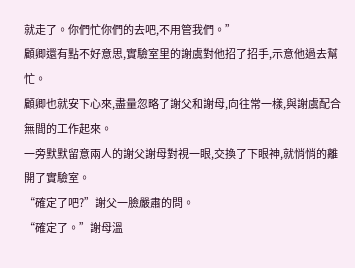就走了。你們忙你們的去吧,不用管我們。”
顧卿還有點不好意思,實驗室里的謝虞對他招了招手,示意他過去幫忙。
顧卿也就安下心來,盡量忽略了謝父和謝母,向往常一樣,與謝虞配合無間的工作起來。
一旁默默留意兩人的謝父謝母對視一眼,交換了下眼神,就悄悄的離開了實驗室。
“確定了吧?”謝父一臉嚴肅的問。
“確定了。”謝母溫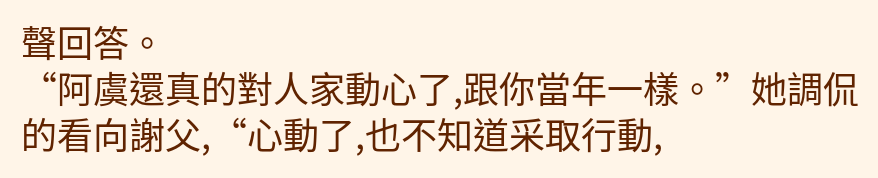聲回答。
“阿虞還真的對人家動心了,跟你當年一樣。”她調侃的看向謝父,“心動了,也不知道采取行動,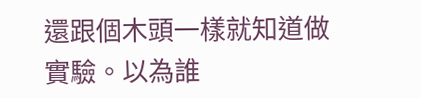還跟個木頭一樣就知道做實驗。以為誰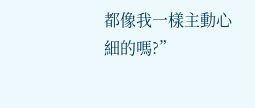都像我一樣主動心細的嗎?”